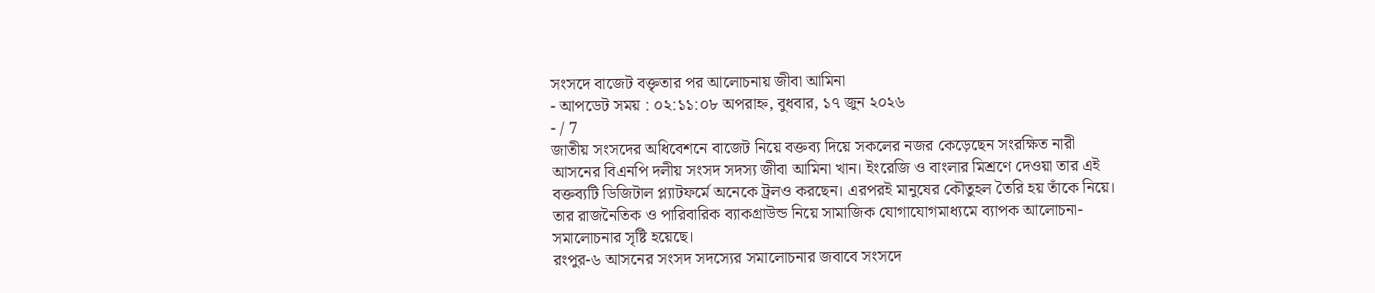সংসদে বাজেট বক্তৃতার পর আলোচনায় জীবা আমিনা
- আপডেট সময় : ০২:১১:০৮ অপরাহ্ন, বুধবার, ১৭ জুন ২০২৬
- / 7
জাতীয় সংসদের অধিবেশনে বাজেট নিয়ে বক্তব্য দিয়ে সকলের নজর কেড়েছেন সংরক্ষিত নারী আসনের বিএনপি দলীয় সংসদ সদস্য জীবা আমিনা খান। ইংরেজি ও বাংলার মিশ্রণে দেওয়া তার এই বক্তব্যটি ডিজিটাল প্ল্যাটফর্মে অনেকে ট্রলও করছেন। এরপরই মানুষের কৌতুহল তৈরি হয় তাঁকে নিয়ে। তার রাজনৈতিক ও পারিবারিক ব্যাকগ্রাউন্ড নিয়ে সামাজিক যোগাযোগমাধ্যমে ব্যাপক আলোচনা-সমালোচনার সৃষ্টি হয়েছে।
রংপুর-৬ আসনের সংসদ সদস্যের সমালোচনার জবাবে সংসদে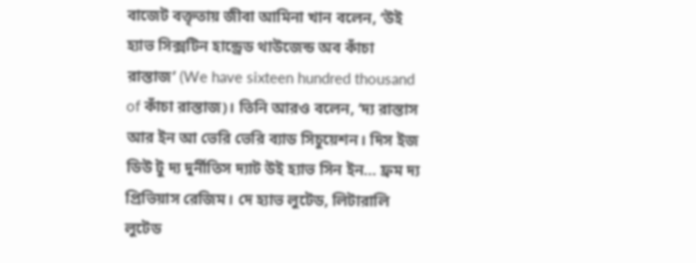বাজেট বক্তৃতায় জীবা আমিনা খান বলেন, ‘উই হ্যাভ সিক্সটিন হান্ড্রেড থাউজেন্ড অব কাঁচা রাস্তাজ’ (We have sixteen hundred thousand of কাঁচা রাস্তাজ)। তিনি আরও বলেন, ‘দ্য রাস্তাস আর ইন আ ভেরি ভেরি ব্যাড সিচুয়েশন। দিস ইজ ডিউ টু দ্য দুর্নীতিস দ্যাট উই হ্যাভ সিন ইন… ফ্রম দ্য প্রিভিয়াস রেজিম। দে হ্যাভ লুটেড, লিটারালি লুটেড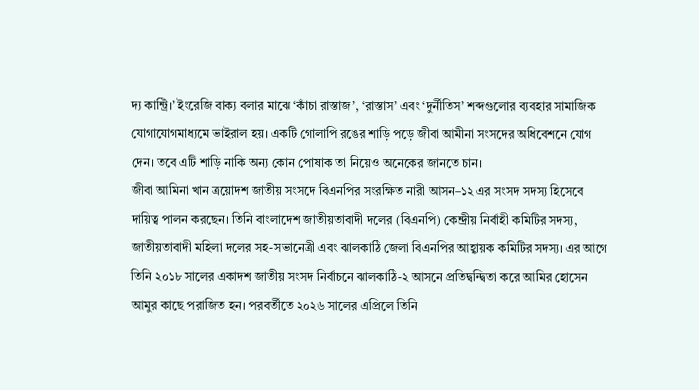দ্য কান্ট্রি।’ ইংরেজি বাক্য বলার মাঝে ‘কাঁচা রাস্তাজ’, ‘রাস্তাস’ এবং ‘দুর্নীতিস’ শব্দগুলোর ব্যবহার সামাজিক যোগাযোগমাধ্যমে ভাইরাল হয়। একটি গোলাপি রঙের শাড়ি পড়ে জীবা আমীনা সংসদের অধিবেশনে যোগ দেন। তবে এটি শাড়ি নাকি অন্য কোন পোষাক তা নিয়েও অনেকের জানতে চান।
জীবা আমিনা খান ত্রয়োদশ জাতীয় সংসদে বিএনপির সংরক্ষিত নারী আসন–১২ এর সংসদ সদস্য হিসেবে দায়িত্ব পালন করছেন। তিনি বাংলাদেশ জাতীয়তাবাদী দলের (বিএনপি) কেন্দ্রীয় নির্বাহী কমিটির সদস্য, জাতীয়তাবাদী মহিলা দলের সহ-সভানেত্রী এবং ঝালকাঠি জেলা বিএনপির আহ্বায়ক কমিটির সদস্য। এর আগে তিনি ২০১৮ সালের একাদশ জাতীয় সংসদ নির্বাচনে ঝালকাঠি-২ আসনে প্রতিদ্বন্দ্বিতা করে আমির হোসেন আমুর কাছে পরাজিত হন। পরবর্তীতে ২০২৬ সালের এপ্রিলে তিনি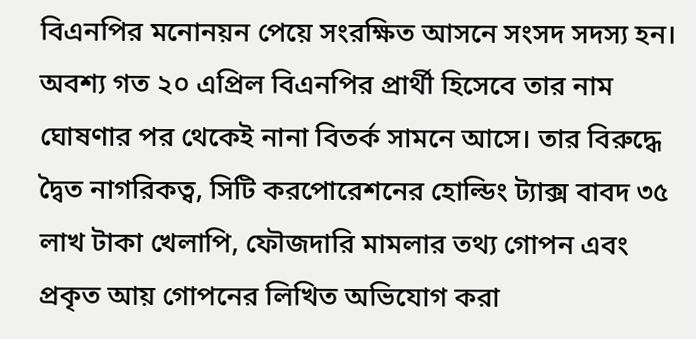বিএনপির মনোনয়ন পেয়ে সংরক্ষিত আসনে সংসদ সদস্য হন।
অবশ্য গত ২০ এপ্রিল বিএনপির প্রার্থী হিসেবে তার নাম ঘোষণার পর থেকেই নানা বিতর্ক সামনে আসে। তার বিরুদ্ধে দ্বৈত নাগরিকত্ব, সিটি করপোরেশনের হোল্ডিং ট্যাক্স বাবদ ৩৫ লাখ টাকা খেলাপি, ফৌজদারি মামলার তথ্য গোপন এবং প্রকৃত আয় গোপনের লিখিত অভিযোগ করা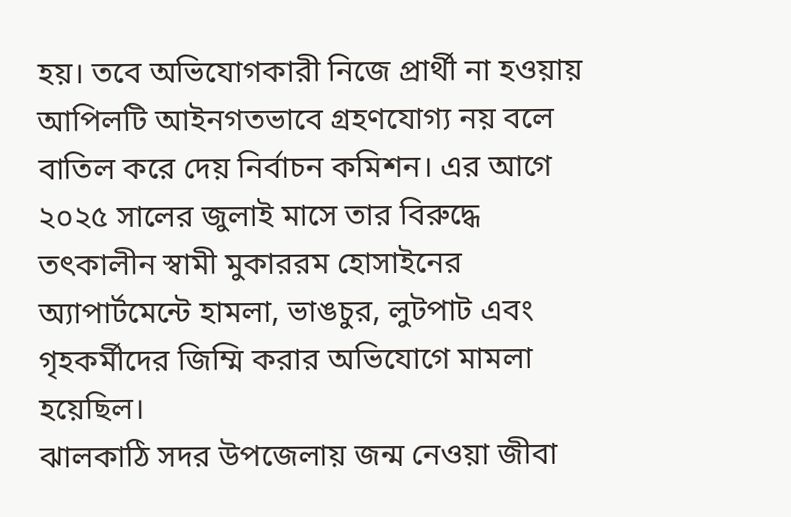হয়। তবে অভিযোগকারী নিজে প্রার্থী না হওয়ায় আপিলটি আইনগতভাবে গ্রহণযোগ্য নয় বলে বাতিল করে দেয় নির্বাচন কমিশন। এর আগে ২০২৫ সালের জুলাই মাসে তার বিরুদ্ধে তৎকালীন স্বামী মুকাররম হোসাইনের অ্যাপার্টমেন্টে হামলা, ভাঙচুর, লুটপাট এবং গৃহকর্মীদের জিম্মি করার অভিযোগে মামলা হয়েছিল।
ঝালকাঠি সদর উপজেলায় জন্ম নেওয়া জীবা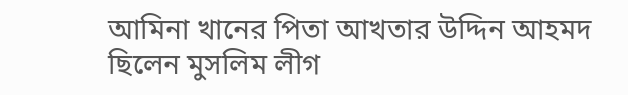আমিনা খানের পিতা আখতার উদ্দিন আহমদ ছিলেন মুসলিম লীগ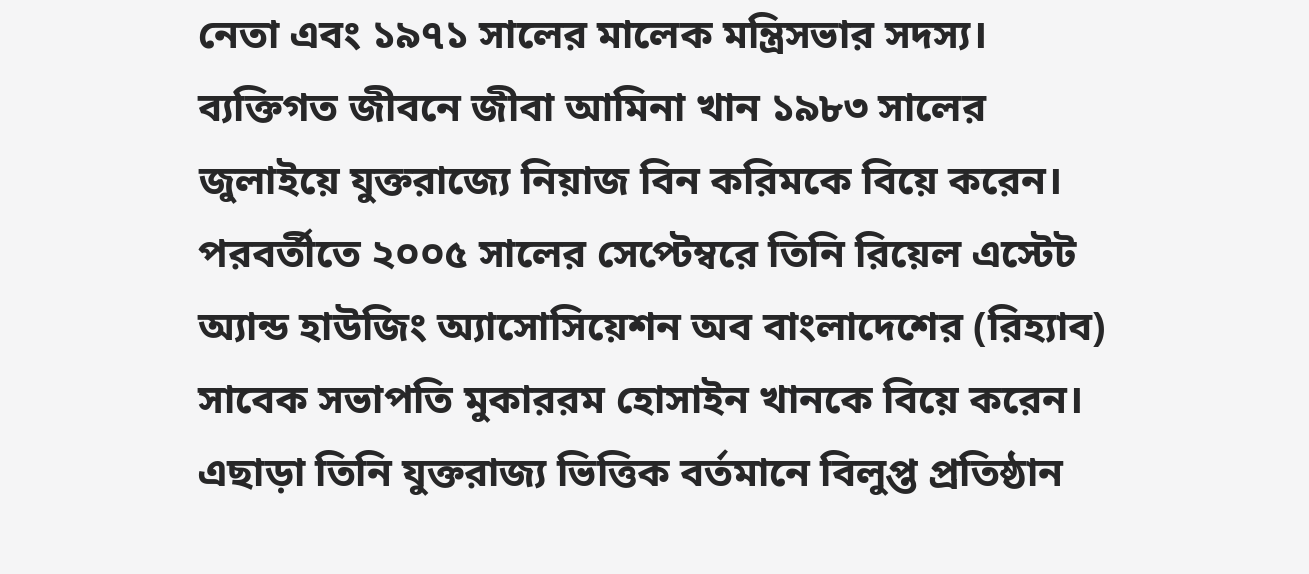নেতা এবং ১৯৭১ সালের মালেক মন্ত্রিসভার সদস্য।
ব্যক্তিগত জীবনে জীবা আমিনা খান ১৯৮৩ সালের জুলাইয়ে যুক্তরাজ্যে নিয়াজ বিন করিমকে বিয়ে করেন। পরবর্তীতে ২০০৫ সালের সেপ্টেম্বরে তিনি রিয়েল এস্টেট অ্যান্ড হাউজিং অ্যাসোসিয়েশন অব বাংলাদেশের (রিহ্যাব) সাবেক সভাপতি মুকাররম হোসাইন খানকে বিয়ে করেন। এছাড়া তিনি যুক্তরাজ্য ভিত্তিক বর্তমানে বিলুপ্ত প্রতিষ্ঠান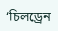‘চিলড্রেন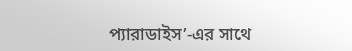প্যারাডাইস’-এর সাথে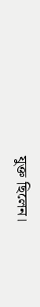যুক্ত ছিলেন।